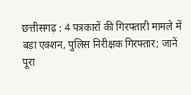छत्तीसगढ़ : 4 पत्रकारों की गिरफ्तारी मामले में बड़ा एक्शन, पुलिस निरीक्षक गिरफ्तार; जानें पूरा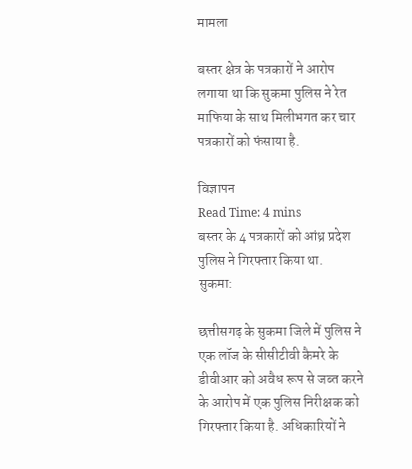मामला

बस्तर क्षेत्र के पत्रकारों ने आरोप लगाया था कि सुकमा पुलिस ने रेत माफिया के साथ मिलीभगत कर चार पत्रकारों को फंसाया है.

विज्ञापन
Read Time: 4 mins
बस्तर के 4 पत्रकारों को आंध्र प्रदेश पुलिस ने गिरफ्तार किया था.
सुकमा:

छत्तीसगढ़ के सुकमा जिले में पुलिस ने एक लॉज के सीसीटीवी कैमरे के डीवीआर को अवैध रूप से जब्त करने के आरोप में एक पुलिस निरीक्षक को गिरफ्तार किया है. अधिकारियों ने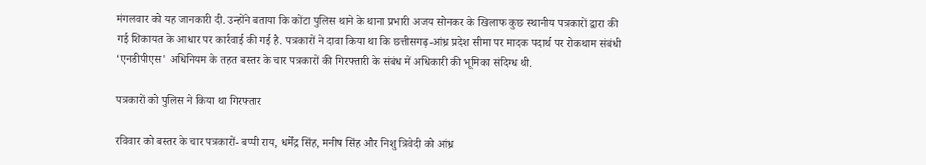मंगलवार को यह जानकारी दी. उन्होंने बताया कि कोंटा पुलिस थाने के थाना प्रभारी अजय सोनकर के खिलाफ कुछ स्थानीय पत्रकारों द्वारा की गई शिकायत के आधार पर कार्रवाई की गई है. पत्रकारों ने दावा किया था कि छत्तीसगढ़-आंध्र प्रदेश सीमा पर मादक पदार्थ पर रोकथाम संबंधी ‘एनडीपीएस' अधिनियम के तहत बस्तर के चार पत्रकारों की गिरफ्तारी के संबंध में अधिकारी की भूमिका संदिग्ध थी.

पत्रकारों को पुलिस ने किया था गिरफ्तार

रविवार को बस्तर के चार पत्रकारों- बप्पी राय, धर्मेंद्र सिंह, मनीष सिंह और निशु त्रिवेदी को आंध्र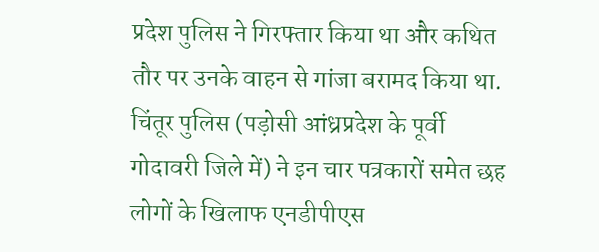प्रदेश पुलिस ने गिरफ्तार किया था और कथित तौर पर उनके वाहन से गांजा बरामद किया था. चिंतूर पुलिस (पड़ोसी आंध्रप्रदेश के पूर्वी गोदावरी जिले में) ने इन चार पत्रकारों समेत छह लोगों के खिलाफ एनडीपीएस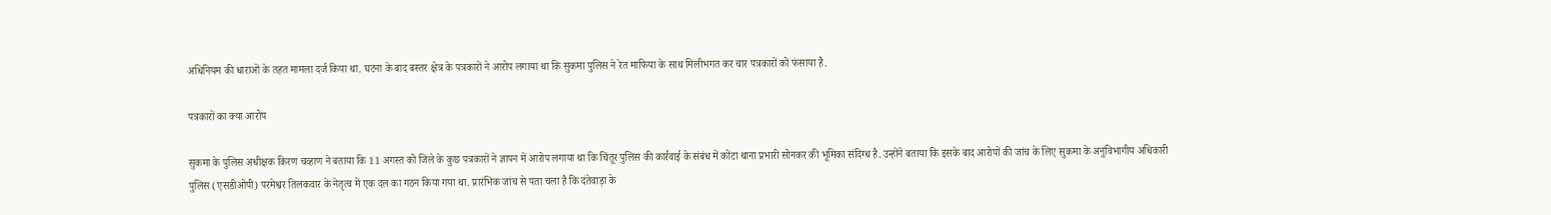अधिनियम की धाराओं के तहत मामला दर्ज किया था. घटना के बाद बस्तर क्षेत्र के पत्रकारों ने आरोप लगाया था कि सुकमा पुलिस ने रेत माफिया के साथ मिलीभगत कर चार पत्रकारों को फंसाया है.

पत्रकारों का क्या आरोप

सुकमा के पुलिस अधीक्षक किरण चव्हाण ने बताया कि 11 अगस्त को जिले के कुछ पत्रकारों ने ज्ञापन में आरोप लगाया था कि चिंतूर पुलिस की कार्रवाई के संबंध में कोंटा थाना प्रभारी सोनकर की भूमिका संदिग्ध है. उन्होंने बताया कि इसके बाद आरोपों की जांच के लिए सुकमा के अनुविभागीय अधिकारी पुलिस (एसडीओपी) परमेश्वर तिलकवार के नेतृत्व में एक दल का गठन किया गया था. प्रारंभिक जांच से पता चला है कि दंतेवाड़ा के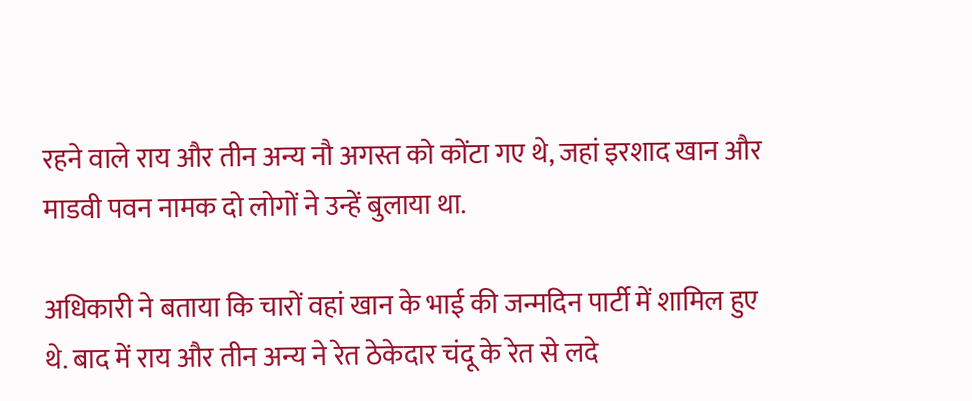रहने वाले राय और तीन अन्य नौ अगस्त को कोंटा गए थे, जहां इरशाद खान और माडवी पवन नामक दो लोगों ने उन्हें बुलाया था.

अधिकारी ने बताया कि चारों वहां खान के भाई की जन्मदिन पार्टी में शामिल हुए थे. बाद में राय और तीन अन्य ने रेत ठेकेदार चंदू के रेत से लदे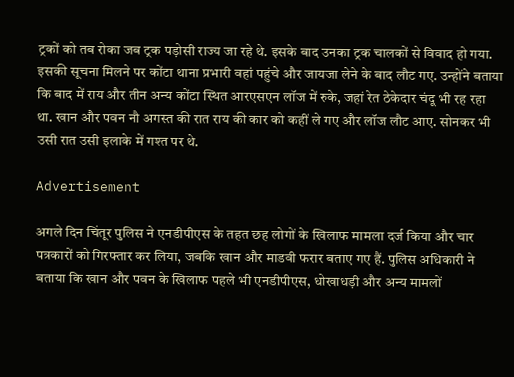ट्रकों को तब रोका जब ट्रक पड़ोसी राज्य जा रहे थे. इसके बाद उनका ट्रक चालकों से विवाद हो गया. इसकी सूचना मिलने पर कोंटा थाना प्रभारी वहां पहुंचे और जायजा लेने के बाद लौट गए. उन्होंने बताया कि बाद में राय और तीन अन्य कोंटा स्थित आरएसएन लॉज में रुके, जहां रेत ठेकेदार चंदू भी रह रहा था. खान और पवन नौ अगस्त की रात राय की कार को कहीं ले गए और लॉज लौट आए. सोनकर भी उसी रात उसी इलाके में गश्त पर थे.

Advertisement

अगले दिन चिंतूर पुलिस ने एनडीपीएस के तहत छह लोगों के खिलाफ मामला दर्ज किया और चार पत्रकारों को गिरफ्तार कर लिया, जबकि खान और माडवी फरार बताए गए हैं. पुलिस अधिकारी ने बताया कि खान और पवन के खिलाफ पहले भी एनडीपीएस, धोखाधड़ी और अन्य मामलों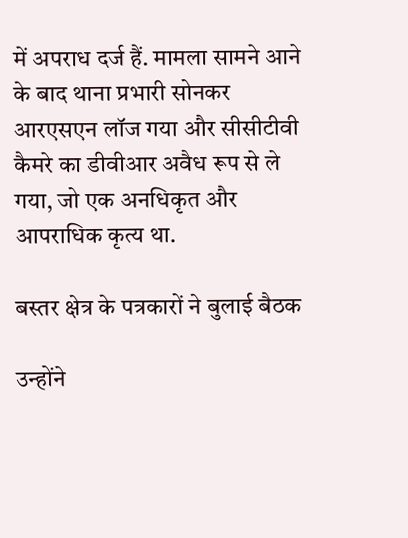में अपराध दर्ज हैं. मामला सामने आने के बाद थाना प्रभारी सोनकर आरएसएन लॉज गया और सीसीटीवी कैमरे का डीवीआर अवैध रूप से ले गया, जो एक अनधिकृत और आपराधिक कृत्य था.

बस्तर क्षेत्र के पत्रकारों ने बुलाई बैठक

उन्होंने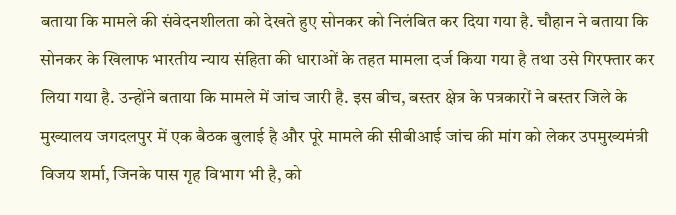बताया कि मामले की संवेदनशीलता को देखते हुए सोनकर को निलंबित कर दिया गया है. चौहान ने बताया कि सोनकर के खिलाफ भारतीय न्याय संहिता की धाराओं के तहत मामला दर्ज किया गया है तथा उसे गिरफ्तार कर लिया गया है. उन्होंने बताया कि मामले में जांच जारी है. इस बीच, बस्तर क्षेत्र के पत्रकारों ने बस्तर जिले के मुख्यालय जगदलपुर में एक बैठक बुलाई है और पूरे मामले की सीबीआई जांच की मांग को लेकर उपमुख्यमंत्री विजय शर्मा, जिनके पास गृह विभाग भी है, को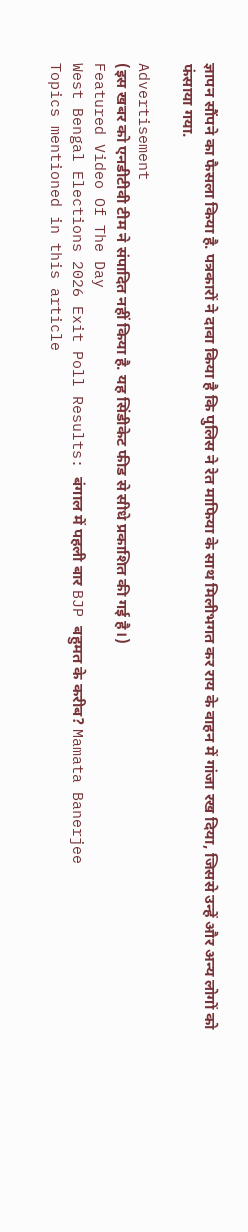ज्ञापन सौंपने का फैसला किया है. पत्रकारों ने दावा किया है कि पुलिस ने रेत माफिया के साथ मिलीभगत कर राय के वाहन में गांजा रख दिया, जिससे उन्हें और अन्य लोगों को फंसाया गया.

Advertisement
(इस खबर को एनडीटीवी टीम ने संपादित नहीं किया है. यह सिंडीकेट फीड से सीधे प्रकाशित की गई है।)
Featured Video Of The Day
West Bengal Elections 2026 Exit Poll Results: बंगाल में पहली बार BJP बहुमत के करीब? Mamata Banerjee
Topics mentioned in this article